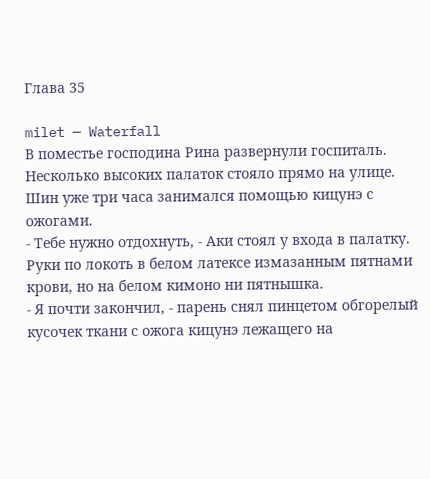Глава 35

milet — Waterfall
В поместье господина Рина развернули госпиталь. Несколько высоких палаток стояло прямо на улице. Шин уже три часа занимался помощью кицунэ с ожогами.
- Тебе нужно отдохнуть, - Аки стоял у входа в палатку. Руки по локоть в белом латексе измазанным пятнами крови, но на белом кимоно ни пятнышка.
- Я почти закончил, - парень снял пинцетом обгорелый кусочек ткани с ожога кицунэ лежащего на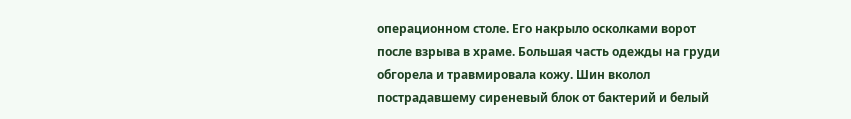операционном столе. Его накрыло осколками ворот после взрыва в храме. Большая часть одежды на груди обгорела и травмировала кожу. Шин вколол пострадавшему сиреневый блок от бактерий и белый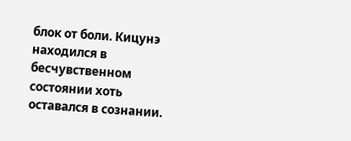блок от боли. Кицунэ находился в бесчувственном состоянии хоть оставался в сознании.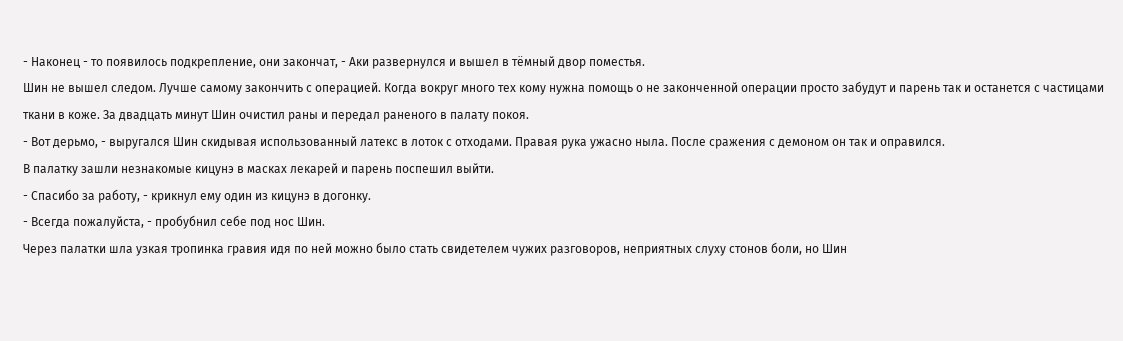- Наконец - то появилось подкрепление, они закончат, - Аки развернулся и вышел в тёмный двор поместья.
Шин не вышел следом. Лучше самому закончить с операцией. Когда вокруг много тех кому нужна помощь о не законченной операции просто забудут и парень так и останется с частицами ткани в коже. За двадцать минут Шин очистил раны и передал раненого в палату покоя.
- Вот дерьмо, - выругался Шин скидывая использованный латекс в лоток с отходами. Правая рука ужасно ныла. После сражения с демоном он так и оправился.
В палатку зашли незнакомые кицунэ в масках лекарей и парень поспешил выйти.
- Спасибо за работу, - крикнул ему один из кицунэ в догонку.
- Всегда пожалуйста, - пробубнил себе под нос Шин.
Через палатки шла узкая тропинка гравия идя по ней можно было стать свидетелем чужих разговоров, неприятных слуху стонов боли, но Шин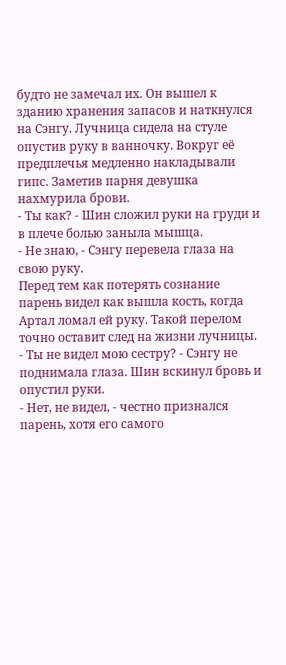будто не замечал их. Он вышел к зданию хранения запасов и наткнулся на Сэнгу. Лучница сидела на стуле опустив руку в ванночку. Вокруг её предплечья медленно накладывали гипс. Заметив парня девушка нахмурила брови.
- Ты как? - Шин сложил руки на груди и в плече болью заныла мышца.
- Не знаю, - Сэнгу перевела глаза на свою руку.
Перед тем как потерять сознание парень видел как вышла кость, когда Артал ломал ей руку. Такой перелом точно оставит след на жизни лучницы.
- Ты не видел мою сестру? - Сэнгу не поднимала глаза. Шин вскинул бровь и опустил руки.
- Нет, не видел, - честно признался парень, хотя его самого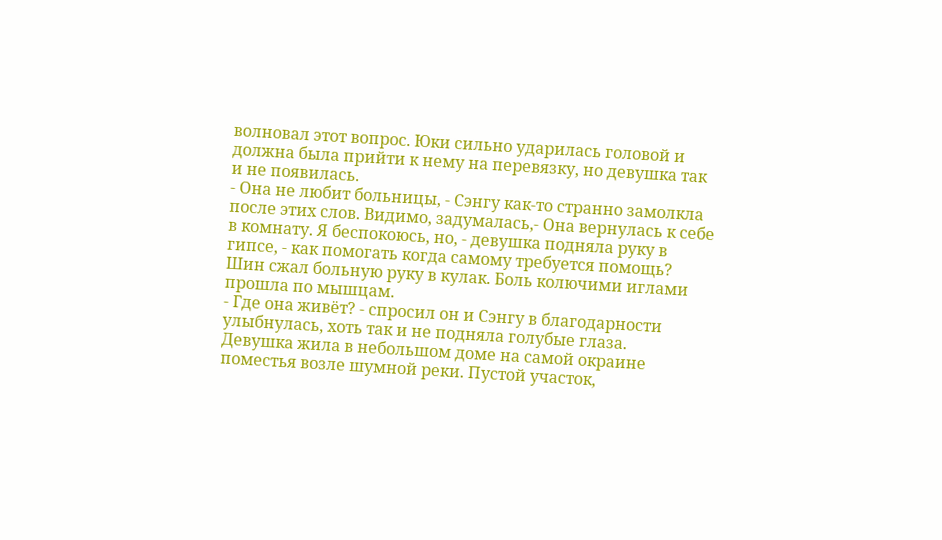волновал этот вопрос. Юки сильно ударилась головой и должна была прийти к нему на перевязку, но девушка так и не появилась.
- Она не любит больницы, - Сэнгу как-то странно замолкла после этих слов. Видимо, задумалась,- Она вернулась к себе в комнату. Я беспокоюсь, но, - девушка подняла руку в гипсе, - как помогать когда самому требуется помощь?
Шин сжал больную руку в кулак. Боль колючими иглами прошла по мышцам.
- Где она живёт? - спросил он и Сэнгу в благодарности улыбнулась, хоть так и не подняла голубые глаза.
Девушка жила в небольшом доме на самой окраине поместья возле шумной реки. Пустой участок,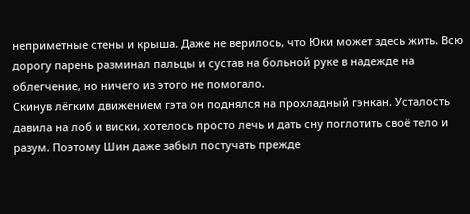неприметные стены и крыша. Даже не верилось, что Юки может здесь жить. Всю дорогу парень разминал пальцы и сустав на больной руке в надежде на облегчение, но ничего из этого не помогало.
Скинув лёгким движением гэта он поднялся на прохладный гэнкан. Усталость давила на лоб и виски, хотелось просто лечь и дать сну поглотить своё тело и разум. Поэтому Шин даже забыл постучать прежде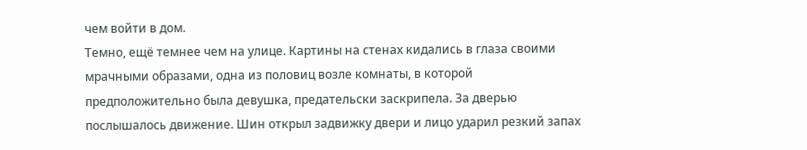чем войти в дом.
Темно, ещё темнее чем на улице. Картины на стенах кидались в глаза своими мрачными образами, одна из половиц возле комнаты, в которой предположительно была девушка, предательски заскрипела. За дверью послышалось движение. Шин открыл задвижку двери и лицо ударил резкий запах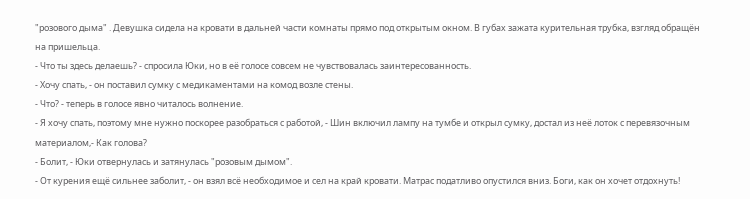"розового дыма" . Девушка сидела на кровати в дальней части комнаты прямо под открытым окном. В губах зажата курительная трубка, взгляд обращён на пришельца.
- Что ты здесь делаешь? - спросила Юки, но в её голосе совсем не чувствовалась заинтересованность.
- Хочу спать, - он поставил сумку с медикаментами на комод возле стены.
- Что? - теперь в голосе явно читалось волнение.
- Я хочу спать, поэтому мне нужно поскорее разобраться с работой, - Шин включил лампу на тумбе и открыл сумку, достал из неё лоток с перевязочным материалом,- Как голова?
- Болит, - Юки отвернулась и затянулась "розовым дымом".
- От курения ещё сильнее заболит, - он взял всё необходимое и сел на край кровати. Матрас податливо опустился вниз. Боги, как он хочет отдохнуть!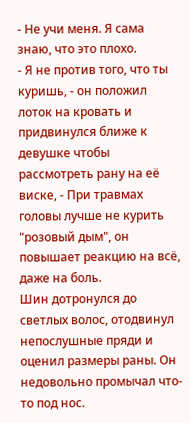- Не учи меня. Я сама знаю, что это плохо.
- Я не против того, что ты куришь, - он положил лоток на кровать и придвинулся ближе к девушке чтобы рассмотреть рану на её виске, - При травмах головы лучше не курить "розовый дым", он повышает реакцию на всё, даже на боль.
Шин дотронулся до светлых волос, отодвинул непослушные пряди и оценил размеры раны. Он недовольно промычал что-то под нос.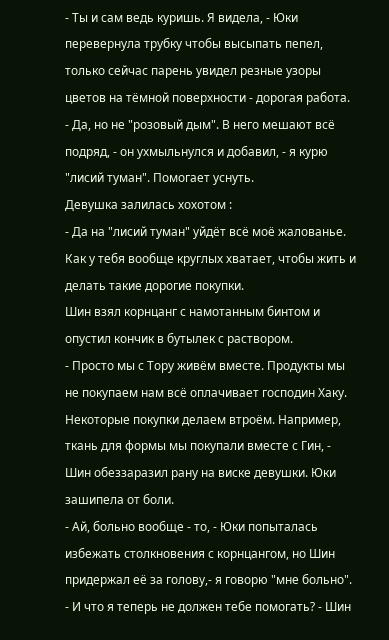- Ты и сам ведь куришь. Я видела, - Юки перевернула трубку чтобы высыпать пепел, только сейчас парень увидел резные узоры цветов на тёмной поверхности - дорогая работа.
- Да, но не "розовый дым". В него мешают всё подряд, - он ухмыльнулся и добавил, - я курю "лисий туман". Помогает уснуть.
Девушка залилась хохотом :
- Да на "лисий туман" уйдёт всё моё жалованье. Как у тебя вообще круглых хватает, чтобы жить и делать такие дорогие покупки.
Шин взял корнцанг с намотанным бинтом и опустил кончик в бутылек с раствором.
- Просто мы с Тору живём вместе. Продукты мы не покупаем нам всё оплачивает господин Хаку. Некоторые покупки делаем втроём. Например, ткань для формы мы покупали вместе с Гин, - Шин обеззаразил рану на виске девушки. Юки зашипела от боли.
- Ай, больно вообще - то, - Юки попыталась избежать столкновения с корнцангом, но Шин придержал её за голову,- я говорю "мне больно".
- И что я теперь не должен тебе помогать? - Шин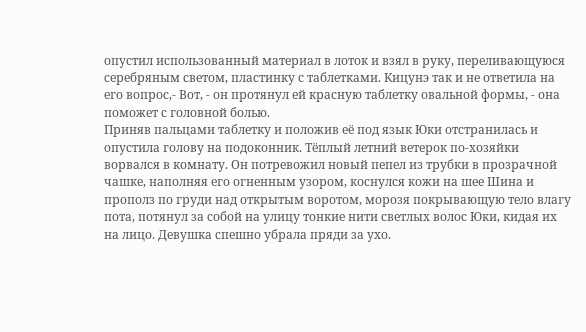опустил использованный материал в лоток и взял в руку, переливающуюся серебряным светом, пластинку с таблетками. Кицунэ так и не ответила на его вопрос,- Вот, - он протянул ей красную таблетку овальной формы, - она поможет с головной болью.
Приняв пальцами таблетку и положив её под язык Юки отстранилась и опустила голову на подоконник. Тёплый летний ветерок по-хозяйки ворвался в комнату. Он потревожил новый пепел из трубки в прозрачной чашке, наполняя его огненным узором, коснулся кожи на шее Шина и прополз по груди над открытым воротом, морозя покрывающую тело влагу пота, потянул за собой на улицу тонкие нити светлых волос Юки, кидая их на лицо. Девушка спешно убрала пряди за ухо.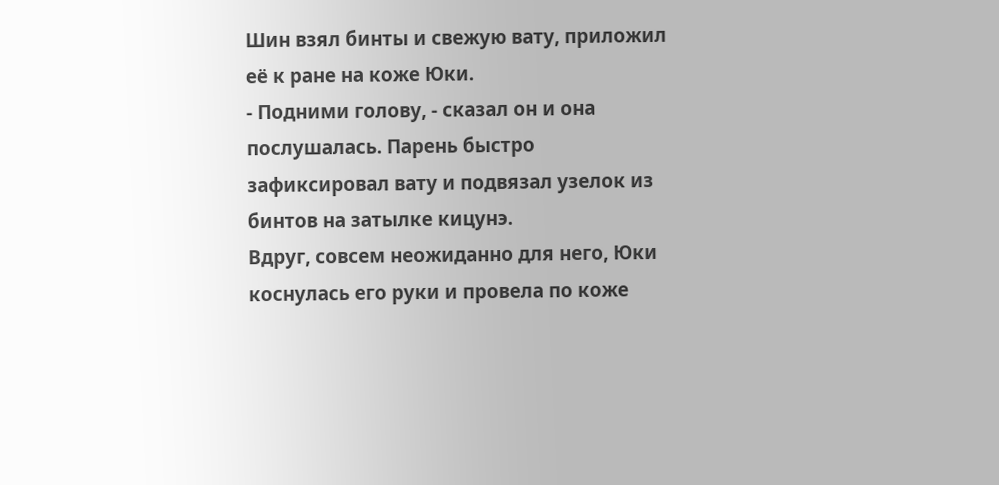Шин взял бинты и свежую вату, приложил её к ране на коже Юки.
- Подними голову, - сказал он и она послушалась. Парень быстро зафиксировал вату и подвязал узелок из бинтов на затылке кицунэ.
Вдруг, совсем неожиданно для него, Юки коснулась его руки и провела по коже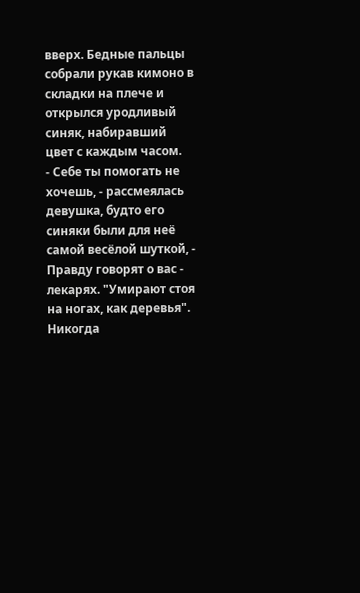вверх. Бедные пальцы собрали рукав кимоно в складки на плече и открылся уродливый синяк, набиравший цвет с каждым часом.
- Себе ты помогать не хочешь, - рассмеялась девушка, будто его синяки были для неё самой весёлой шуткой, - Правду говорят о вас - лекарях. "Умирают стоя на ногах, как деревья". Никогда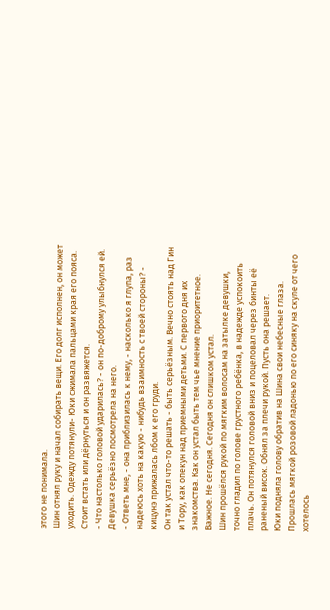этого не понимала.
Шин отнял руку и начал собирать вещи. Его долг исполнен, он может уходить. Одежду потянули- Юки сжимала пальцами края его пояса. Стоит встать или дёрнуться и он развяжется.
- Что настолько головой ударилась? - он по-доброму улыбнулся ей. Девушка серьёзно посмотрела на него.
- Ответь мне, - она приблизилась к нему, - насколько я глупа, раз надеюсь хоть на какую - нибудь взаимность с твоей стороны? - кицунэ прижалась лбом к его груди.
Он так устал что-то решать - быть серьёзным. Вечно стоять над Гин и Тору, как опекун над приемными детьми. С первого дня их знакомства. Как он устал быть тем чье мнение приоритетное. Важное. Не сегодня. Сегодня он слишком устал.
Шин прошёлся рукой по мягким волосам на затылке девушки, точно гладил по голове грустного ребёнка, в надежде успокоить плачь. Он потянулся головой вниз и поцеловал через бинты её раненый висок. Обнял за плечи рукой. Пусть она решает.
Юки подняла голову обратив на Шина свои небесные глаза. Прошлась мягкой розовой ладонью по его синяку на скуле от чего хотелось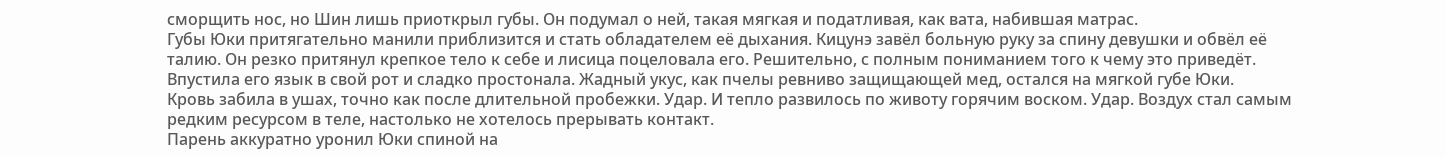сморщить нос, но Шин лишь приоткрыл губы. Он подумал о ней, такая мягкая и податливая, как вата, набившая матрас.
Губы Юки притягательно манили приблизится и стать обладателем её дыхания. Кицунэ завёл больную руку за спину девушки и обвёл её талию. Он резко притянул крепкое тело к себе и лисица поцеловала его. Решительно, с полным пониманием того к чему это приведёт. Впустила его язык в свой рот и сладко простонала. Жадный укус, как пчелы ревниво защищающей мед, остался на мягкой губе Юки.
Кровь забила в ушах, точно как после длительной пробежки. Удар. И тепло развилось по животу горячим воском. Удар. Воздух стал самым редким ресурсом в теле, настолько не хотелось прерывать контакт.
Парень аккуратно уронил Юки спиной на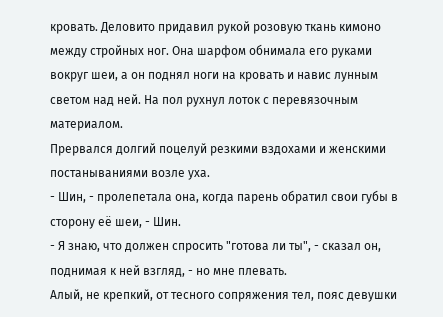кровать. Деловито придавил рукой розовую ткань кимоно между стройных ног. Она шарфом обнимала его руками вокруг шеи, а он поднял ноги на кровать и навис лунным светом над ней. На пол рухнул лоток с перевязочным материалом.
Прервался долгий поцелуй резкими вздохами и женскими постанываниями возле уха.
- Шин, - пролепетала она, когда парень обратил свои губы в сторону её шеи, - Шин.
- Я знаю, что должен спросить "готова ли ты", - сказал он, поднимая к ней взгляд, - но мне плевать.
Алый, не крепкий, от тесного сопряжения тел, пояс девушки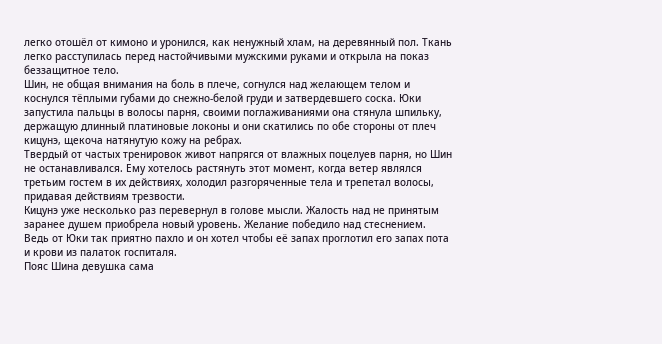легко отошёл от кимоно и уронился, как ненужный хлам, на деревянный пол. Ткань легко расступилась перед настойчивыми мужскими руками и открыла на показ беззащитное тело.
Шин, не общая внимания на боль в плече, согнулся над желающем телом и коснулся тёплыми губами до снежно-белой груди и затвердевшего соска. Юки запустила пальцы в волосы парня, своими поглаживаниями она стянула шпильку, держащую длинный платиновые локоны и они скатились по обе стороны от плеч кицунэ, щекоча натянутую кожу на ребрах.
Твердый от частых тренировок живот напрягся от влажных поцелуев парня, но Шин не останавливался. Ему хотелось растянуть этот момент, когда ветер являлся третьим гостем в их действиях, холодил разгоряченные тела и трепетал волосы, придавая действиям трезвости.
Кицунэ уже несколько раз перевернул в голове мысли. Жалость над не принятым заранее душем приобрела новый уровень. Желание победило над стеснением. Ведь от Юки так приятно пахло и он хотел чтобы её запах проглотил его запах пота и крови из палаток госпиталя.
Пояс Шина девушка сама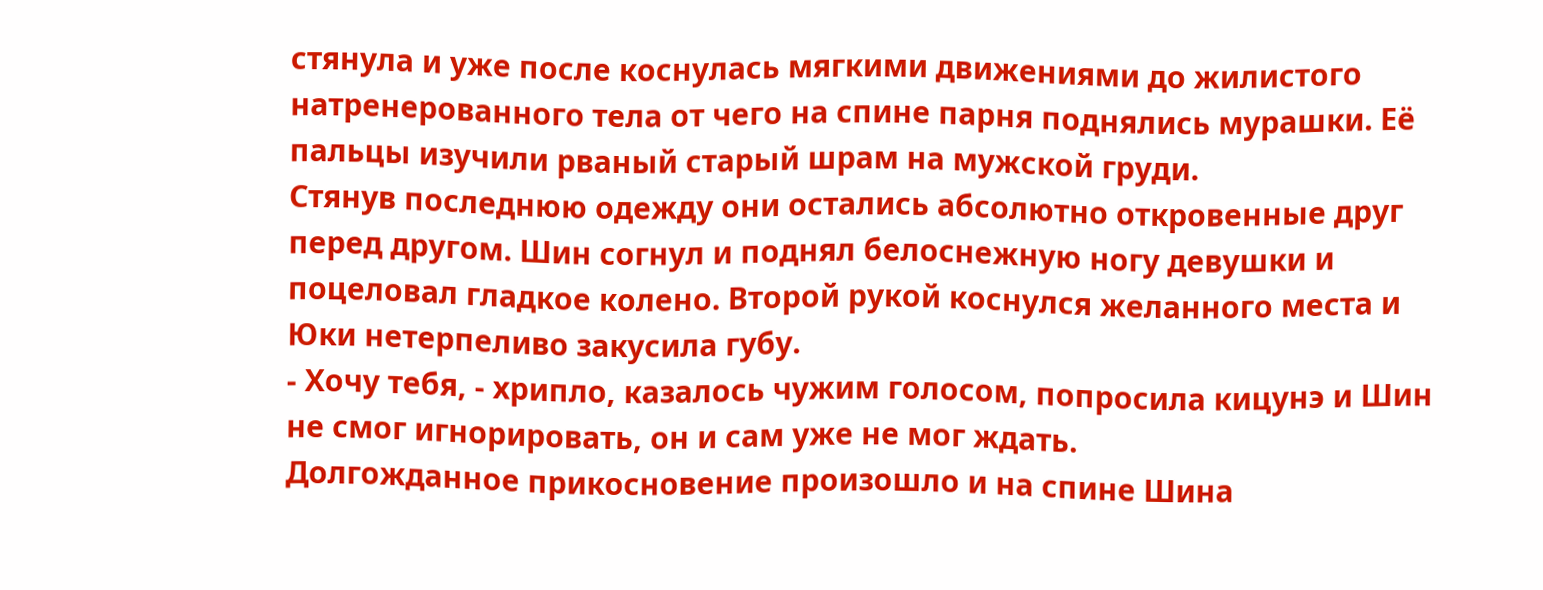стянула и уже после коснулась мягкими движениями до жилистого натренерованного тела от чего на спине парня поднялись мурашки. Её пальцы изучили рваный старый шрам на мужской груди.
Стянув последнюю одежду они остались абсолютно откровенные друг перед другом. Шин согнул и поднял белоснежную ногу девушки и поцеловал гладкое колено. Второй рукой коснулся желанного места и Юки нетерпеливо закусила губу.
- Хочу тебя, - хрипло, казалось чужим голосом, попросила кицунэ и Шин не смог игнорировать, он и сам уже не мог ждать.
Долгожданное прикосновение произошло и на спине Шина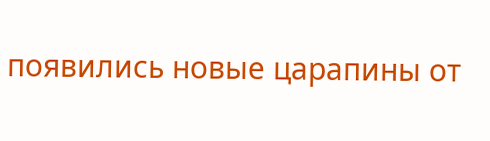появились новые царапины от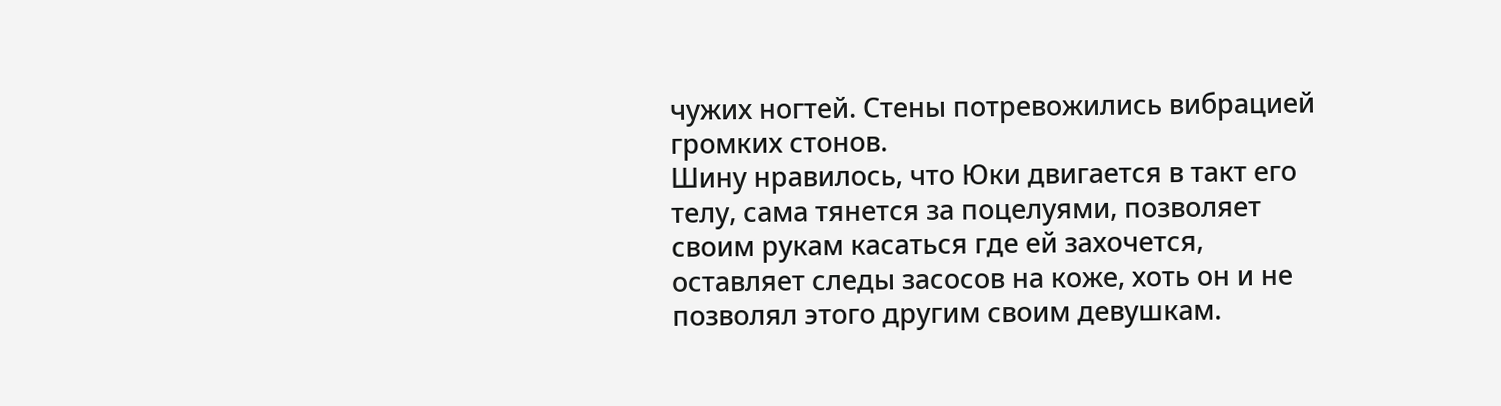чужих ногтей. Стены потревожились вибрацией громких стонов.
Шину нравилось, что Юки двигается в такт его телу, сама тянется за поцелуями, позволяет своим рукам касаться где ей захочется, оставляет следы засосов на коже, хоть он и не позволял этого другим своим девушкам.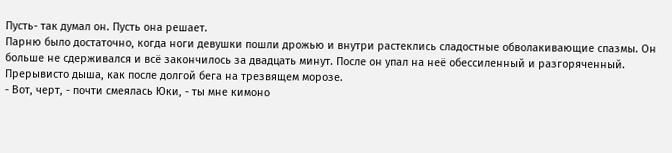Пусть- так думал он. Пусть она решает.
Парню было достаточно, когда ноги девушки пошли дрожью и внутри растеклись сладостные обволакивающие спазмы. Он больше не сдерживался и всё закончилось за двадцать минут. После он упал на неё обессиленный и разгоряченный. Прерывисто дыша, как после долгой бега на трезвящем морозе.
- Вот, черт, - почти смеялась Юки, - ты мне кимоно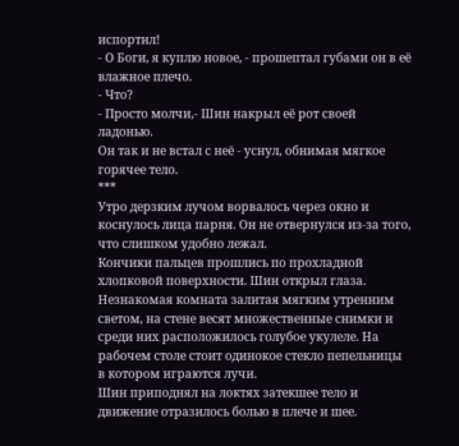испортил!
- О Боги, я куплю новое, - прошептал губами он в её влажное плечо.
- Что?
- Просто молчи,- Шин накрыл её рот своей ладонью.
Он так и не встал с неё - уснул, обнимая мягкое горячее тело.
***
Утро дерзким лучом ворвалось через окно и коснулось лица парня. Он не отвернулся из-за того, что слишком удобно лежал.
Кончики пальцев прошлись по прохладной хлопковой поверхности. Шин открыл глаза. Незнакомая комната залитая мягким утренним светом, на стене весят множественные снимки и среди них расположилось голубое укулеле. На рабочем столе стоит одинокое стекло пепельницы в котором играются лучи.
Шин приподнял на локтях затекшее тело и движение отразилось болью в плече и шее.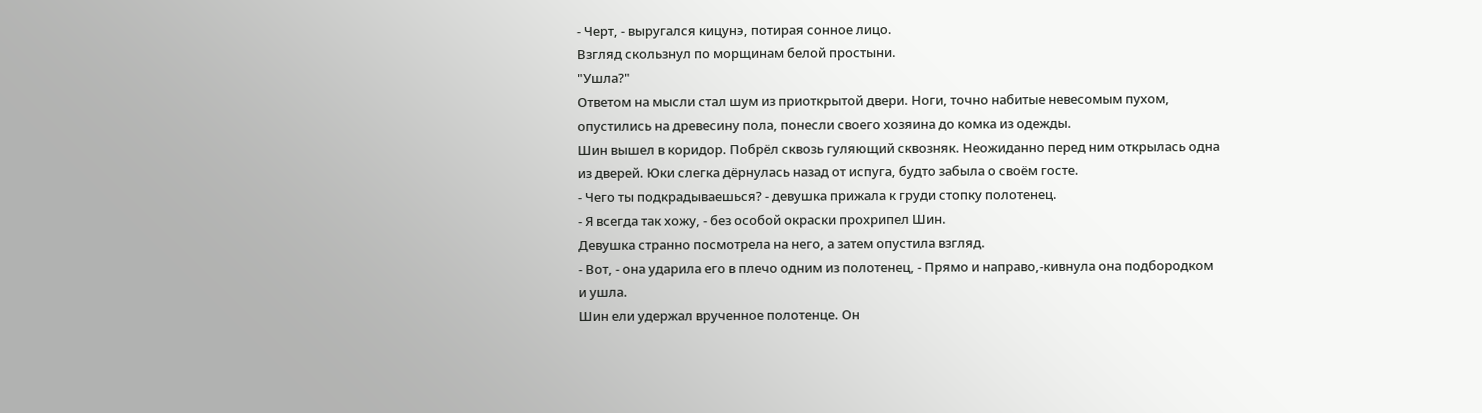- Черт, - выругался кицунэ, потирая сонное лицо.
Взгляд скользнул по морщинам белой простыни.
"Ушла?"
Ответом на мысли стал шум из приоткрытой двери. Ноги, точно набитые невесомым пухом, опустились на древесину пола, понесли своего хозяина до комка из одежды.
Шин вышел в коридор. Побрёл сквозь гуляющий сквозняк. Неожиданно перед ним открылась одна из дверей. Юки слегка дёрнулась назад от испуга, будто забыла о своём госте.
- Чего ты подкрадываешься? - девушка прижала к груди стопку полотенец.
- Я всегда так хожу, - без особой окраски прохрипел Шин.
Девушка странно посмотрела на него, а затем опустила взгляд.
- Вот, - она ударила его в плечо одним из полотенец, - Прямо и направо,-кивнула она подбородком и ушла.
Шин ели удержал врученное полотенце. Он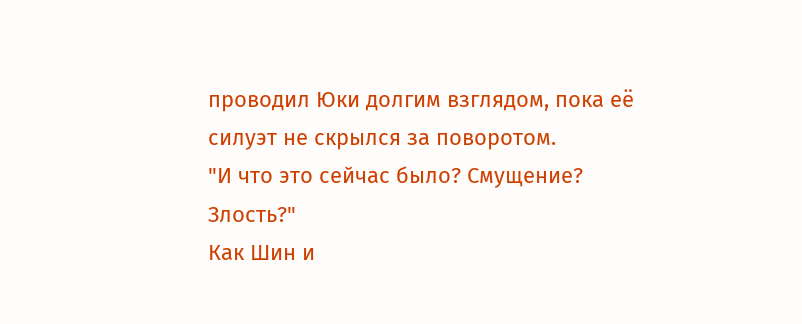проводил Юки долгим взглядом, пока её силуэт не скрылся за поворотом.
"И что это сейчас было? Смущение? Злость?"
Как Шин и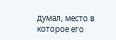думал, место в которое его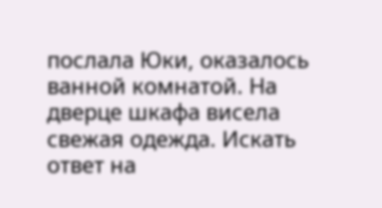послала Юки, оказалось ванной комнатой. На дверце шкафа висела свежая одежда. Искать ответ на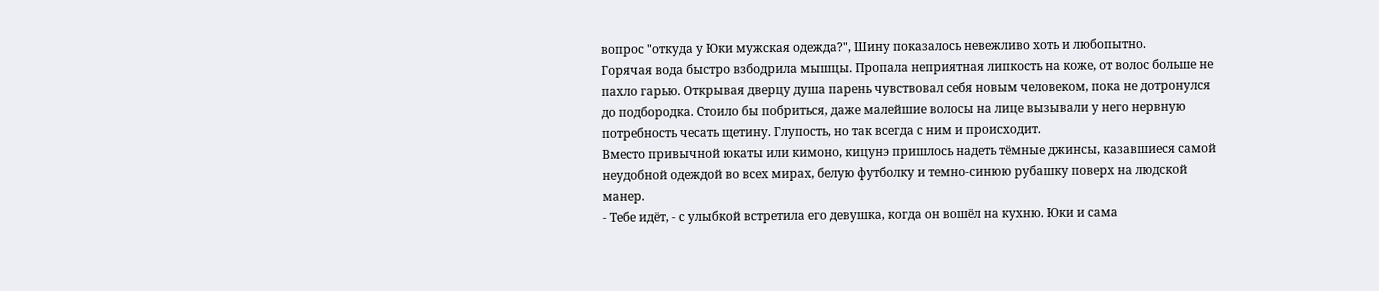вопрос "откуда у Юки мужская одежда?", Шину показалось невежливо хоть и любопытно.
Горячая вода быстро взбодрила мышцы. Пропала неприятная липкость на коже, от волос больше не пахло гарью. Открывая дверцу душа парень чувствовал себя новым человеком, пока не дотронулся до подбородка. Стоило бы побриться, даже малейшие волосы на лице вызывали у него нервную потребность чесать щетину. Глупость, но так всегда с ним и происходит.
Вместо привычной юкаты или кимоно, кицунэ пришлось надеть тёмные джинсы, казавшиеся самой неудобной одеждой во всех мирах, белую футболку и темно-синюю рубашку поверх на людской манер.
- Тебе идёт, - с улыбкой встретила его девушка, когда он вошёл на кухню. Юки и сама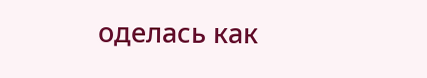оделась как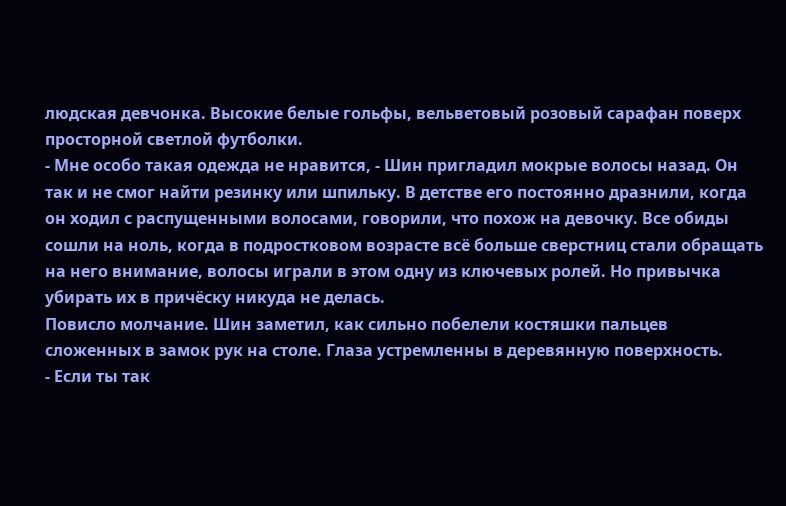людская девчонка. Высокие белые гольфы, вельветовый розовый сарафан поверх просторной светлой футболки.
- Мне особо такая одежда не нравится, - Шин пригладил мокрые волосы назад. Он так и не смог найти резинку или шпильку. В детстве его постоянно дразнили, когда он ходил с распущенными волосами, говорили, что похож на девочку. Все обиды сошли на ноль, когда в подростковом возрасте всё больше сверстниц стали обращать на него внимание, волосы играли в этом одну из ключевых ролей. Но привычка убирать их в причёску никуда не делась.
Повисло молчание. Шин заметил, как сильно побелели костяшки пальцев сложенных в замок рук на столе. Глаза устремленны в деревянную поверхность.
- Если ты так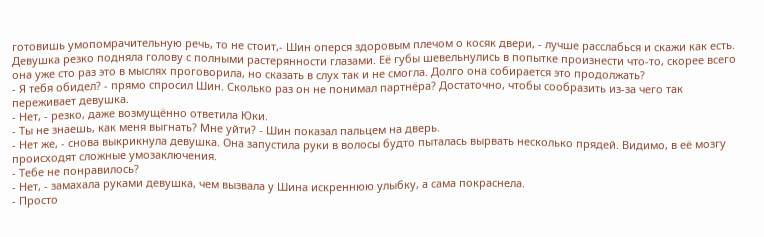готовишь умопомрачительную речь, то не стоит,- Шин оперся здоровым плечом о косяк двери, - лучше расслабься и скажи как есть.
Девушка резко подняла голову с полными растерянности глазами. Её губы шевельнулись в попытке произнести что-то, скорее всего она уже сто раз это в мыслях проговорила, но сказать в слух так и не смогла. Долго она собирается это продолжать?
- Я тебя обидел? - прямо спросил Шин. Сколько раз он не понимал партнёра? Достаточно, чтобы сообразить из-за чего так переживает девушка.
- Нет, - резко, даже возмущённо ответила Юки.
- Ты не знаешь, как меня выгнать? Мне уйти? - Шин показал пальцем на дверь.
- Нет же, - снова выкрикнула девушка. Она запустила руки в волосы будто пыталась вырвать несколько прядей. Видимо, в её мозгу происходят сложные умозаключения.
- Тебе не понравилось?
- Нет, - замахала руками девушка, чем вызвала у Шина искреннюю улыбку, а сама покраснела.
- Просто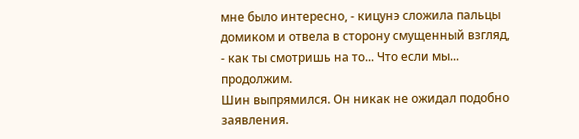мне было интересно, - кицунэ сложила пальцы домиком и отвела в сторону смущенный взгляд, - как ты смотришь на то... Что если мы... продолжим.
Шин выпрямился. Он никак не ожидал подобно заявления.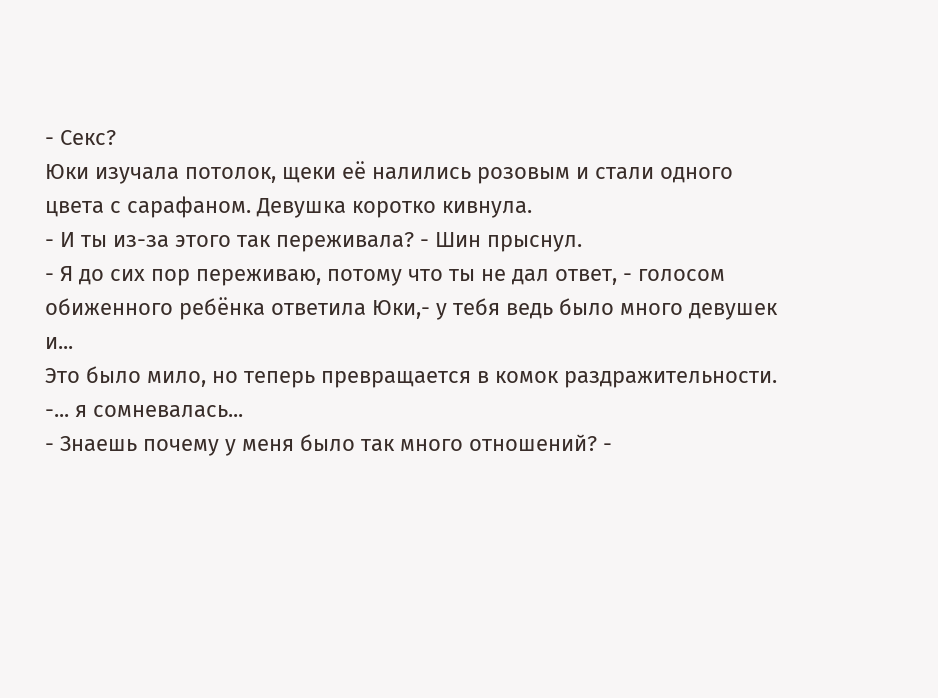- Секс?
Юки изучала потолок, щеки её налились розовым и стали одного цвета с сарафаном. Девушка коротко кивнула.
- И ты из-за этого так переживала? - Шин прыснул.
- Я до сих пор переживаю, потому что ты не дал ответ, - голосом обиженного ребёнка ответила Юки,- у тебя ведь было много девушек и...
Это было мило, но теперь превращается в комок раздражительности.
-... я сомневалась...
- Знаешь почему у меня было так много отношений? -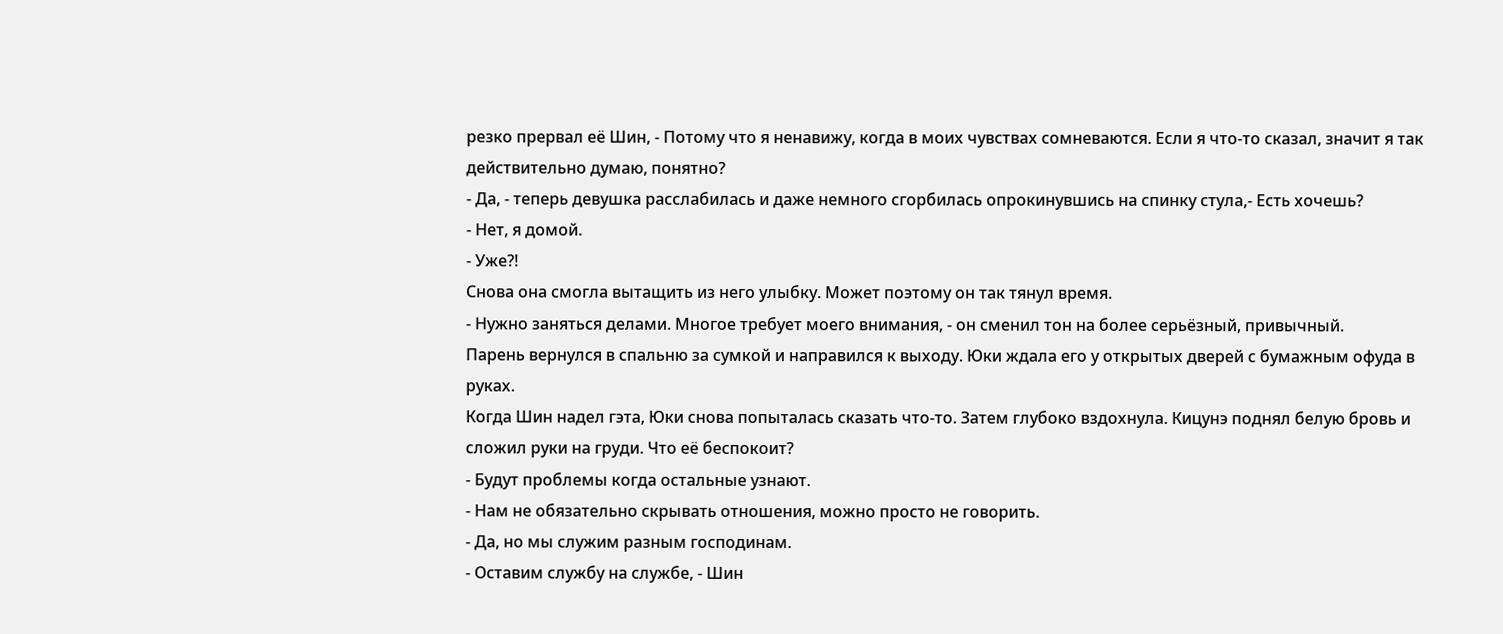резко прервал её Шин, - Потому что я ненавижу, когда в моих чувствах сомневаются. Если я что-то сказал, значит я так действительно думаю, понятно?
- Да, - теперь девушка расслабилась и даже немного сгорбилась опрокинувшись на спинку стула,- Есть хочешь?
- Нет, я домой.
- Уже?!
Снова она смогла вытащить из него улыбку. Может поэтому он так тянул время.
- Нужно заняться делами. Многое требует моего внимания, - он сменил тон на более серьёзный, привычный.
Парень вернулся в спальню за сумкой и направился к выходу. Юки ждала его у открытых дверей с бумажным офуда в руках.
Когда Шин надел гэта, Юки снова попыталась сказать что-то. Затем глубоко вздохнула. Кицунэ поднял белую бровь и сложил руки на груди. Что её беспокоит?
- Будут проблемы когда остальные узнают.
- Нам не обязательно скрывать отношения, можно просто не говорить.
- Да, но мы служим разным господинам.
- Оставим службу на службе, - Шин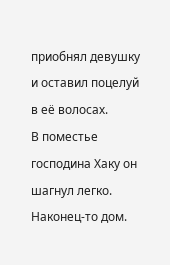приобнял девушку и оставил поцелуй в её волосах.
В поместье господина Хаку он шагнул легко. Наконец-то дом.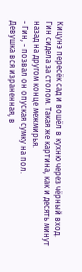Кицунэ пересёк сад и вошёл в кухню через чёрный вход.
Гин сидела за столом. Такая же картина, как и десять минут назад на другом конце межмирья.
- Гин, - позвал он опуская сумку на пол.
Девушка вся израненная, в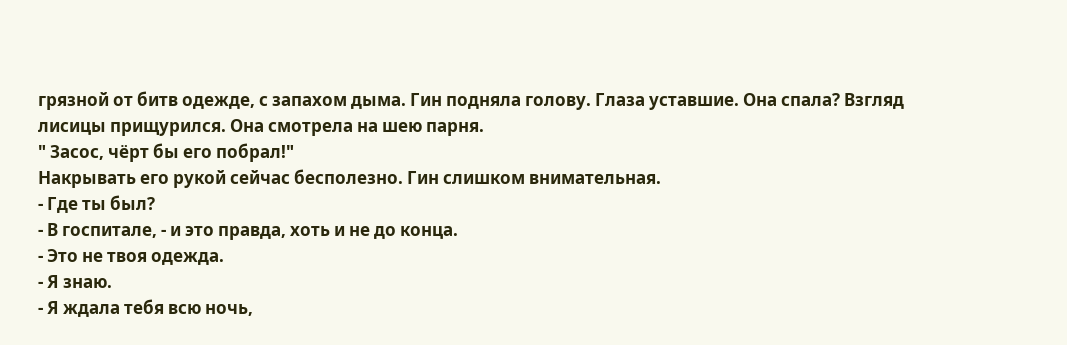грязной от битв одежде, с запахом дыма. Гин подняла голову. Глаза уставшие. Она спала? Взгляд лисицы прищурился. Она смотрела на шею парня.
" Засос, чёрт бы его побрал!"
Накрывать его рукой сейчас бесполезно. Гин слишком внимательная.
- Где ты был?
- В госпитале, - и это правда, хоть и не до конца.
- Это не твоя одежда.
- Я знаю.
- Я ждала тебя всю ночь,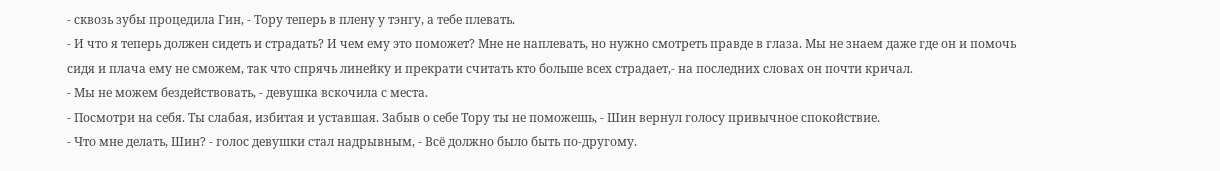- сквозь зубы процедила Гин, - Тору теперь в плену у тэнгу, а тебе плевать.
- И что я теперь должен сидеть и страдать? И чем ему это поможет? Мне не наплевать, но нужно смотреть правде в глаза. Мы не знаем даже где он и помочь сидя и плача ему не сможем, так что спрячь линейку и прекрати считать кто больше всех страдает,- на последних словах он почти кричал.
- Мы не можем бездействовать, - девушка вскочила с места.
- Посмотри на себя. Ты слабая, избитая и уставшая. Забыв о себе Тору ты не поможешь, - Шин вернул голосу привычное спокойствие.
- Что мне делать, Шин? - голос девушки стал надрывным, - Всё должно было быть по-другому.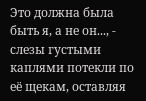Это должна была быть я, а не он..., - слезы густыми каплями потекли по её щекам, оставляя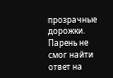прозрачные дорожки.
Парень не смог найти ответ на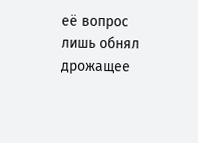её вопрос лишь обнял дрожащее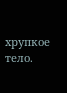хрупкое тело.